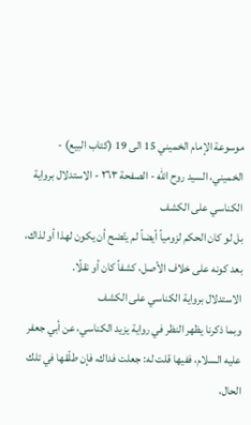موسوعة الإمام الخميني 15 الى 19 (كتاب البيع) - الخميني، السيد روح الله - الصفحة ٢٦٣ - الاستدلال برواية الكناسي على الكشف
بل لو كان الحكم لزومياً أيضاً لم يتّضح أن يكون لهذا أو لذاك، بعد كونه على خلاف الأصل، كشفاً كان أو نقلًا.
الاستدلال برواية الكناسي على الكشف
وبما ذكرنا يظهر النظر في رواية يزيد الكناسي، عن أبي جعفر عليه السلام، ففيها قلت له: جعلت فداك، فإن طلّقها في تلك الحال،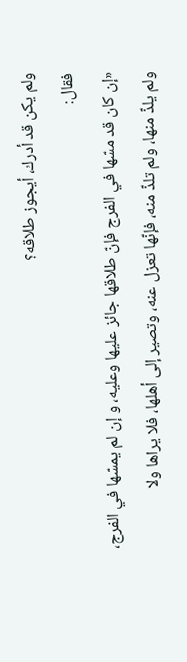ولم يكن قد أدرك، أيجوز طلاقه؟
فقال:
«إن كان قد مسّها في الفرج فإنّ طلاقها جائز عليها وعليه، و إن لم يمسّها في الفرج، ولم يلذّ منها، ولم تلذّ منه، فإنّها تعزل عنه، وتصير إلى أهلها، فلا يراها ولا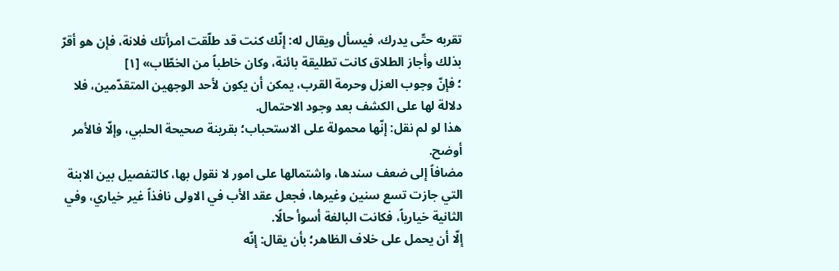تقربه حتّى يدرك، فيسأل ويقال له: إنّك كنت قد طلّقت امرأتك فلانة، فإن هو أقرّ بذلك وأجاز الطلاق كانت تطليقة بائنة، وكان خاطباً من الخطّاب» [١]
؛ فإنّ وجوب العزل وحرمة القرب، يمكن أن يكون لأحد الوجهين المتقدّمين، فلا دلالة لها على الكشف بعد وجود الاحتمال.
هذا لو لم نقل: إنّها محمولة على الاستحباب؛ بقرينة صحيحة الحلبي، وإلّا فالأمر أوضح.
مضافاً إلى ضعف سندها، واشتمالها على امور لا نقول بها، كالتفصيل بين الابنة التي جازت تسع سنين وغيرها، فجعل عقد الأب في الاولى نافذاً غير خياري، وفي الثانية خيارياً، فكانت البالغة أسوأ حالًا.
إلّا أن يحمل على خلاف الظاهر؛ بأن يقال: إنّه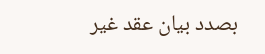بصدد بيان عقد غير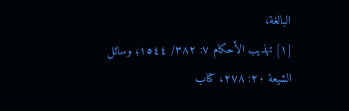البالغة،
[١] تهذيب الأحكام ٧: ٣٨٢/ ١٥٤٤؛ وسائل الشيعة ٢٠: ٢٧٨، كتاب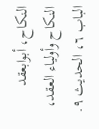النكاح، أبوابعقد النكاح وأولياء العقد، الباب ٦، الحديث ٩.